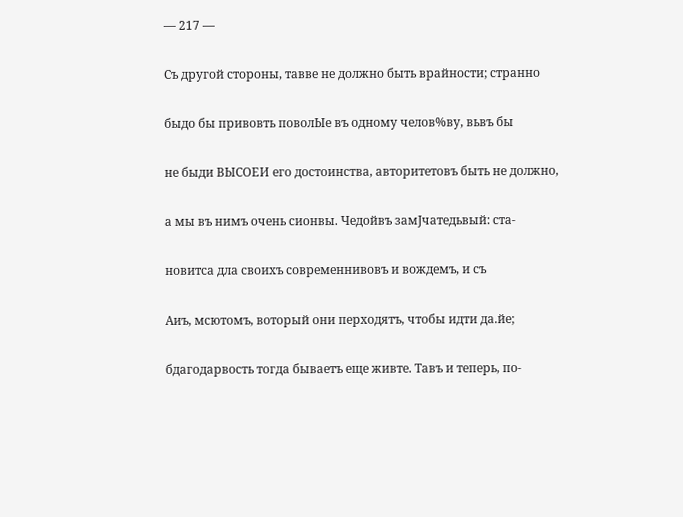— 217 —

Съ другой стороны, тавве не должно быть врайности; странно

быдо бы привовть поволЫе въ одному челов%ву, вьвъ бы

не быди ВЫСОЕИ его достоинства, авторитетовъ быть не должно,

а мы въ нимъ очень сионвы. Чедойвъ замЈчатедьвый: ста-

новитса дла своихъ современнивовъ и вождемъ, и съ

Аиъ, мсютомъ, воторый они перходятъ, чтобы идти да.йе;

бдагодарвость тогда бываетъ еще живте. Тавъ и теперь, по-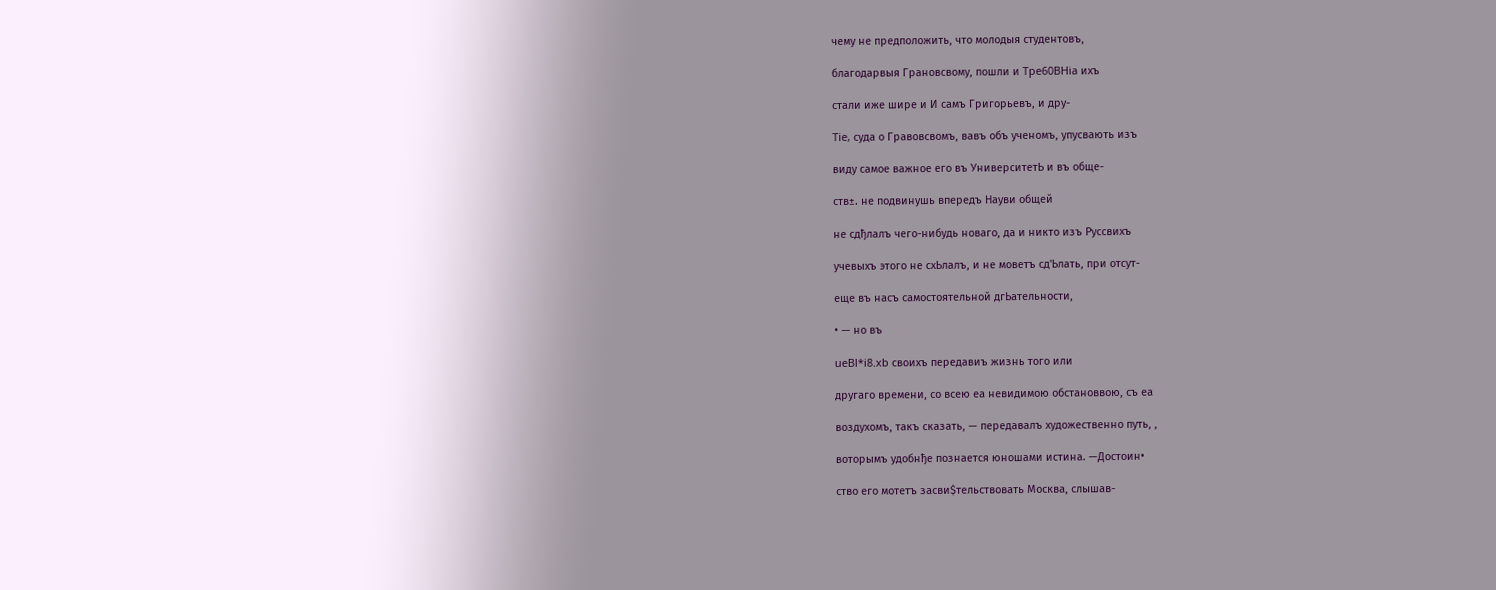чему не предположить, что молодыя студентовъ,

благодарвыя Грановсвому, пошли и Tpe60BHia ихъ

стали иже шире и И самъ Григорьевъ, и дру-

Tie, суда о Гравовсвомъ, вавъ объ ученомъ, упусвають изъ

виду самое важное его въ УниверситетЬ и въ обще-

ств±. не подвинушь впередъ Науви общей

не сдђлалъ чего-нибудь новаго, да и никто изъ Руссвихъ

учевыхъ этого не схЬлалъ, и не моветъ сд'Ьлать, при отсут-

еще въ насъ самостоятельной дгЬательности,

• — но въ

ueBl*i8.xb своихъ передавиъ жизнь того или

другаго времени, со всею еа невидимою обстановвою, съ еа

воздухомъ, такъ сказать, — передавалъ художественно путь, ,

воторымъ удобнђе познается юношами истина. —Достоин•

ство его мотетъ засви$тельствовать Москва, слышав-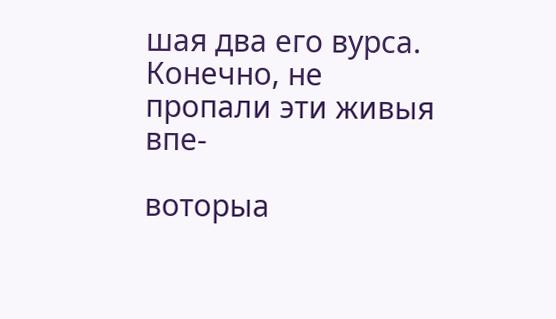шая два его вурса. Конечно, не пропали эти живыя впе-

воторыа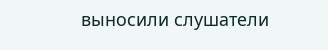выносили слушатели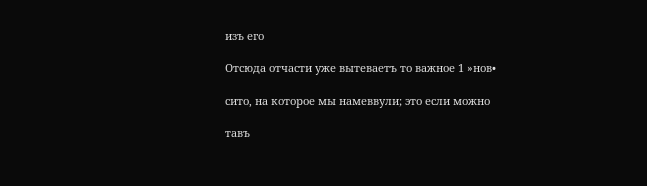изъ его

Отсюда отчасти уже вытеваетъ то важное 1 »нов•

сито, на которое мы намеввули; это если можно

тавъ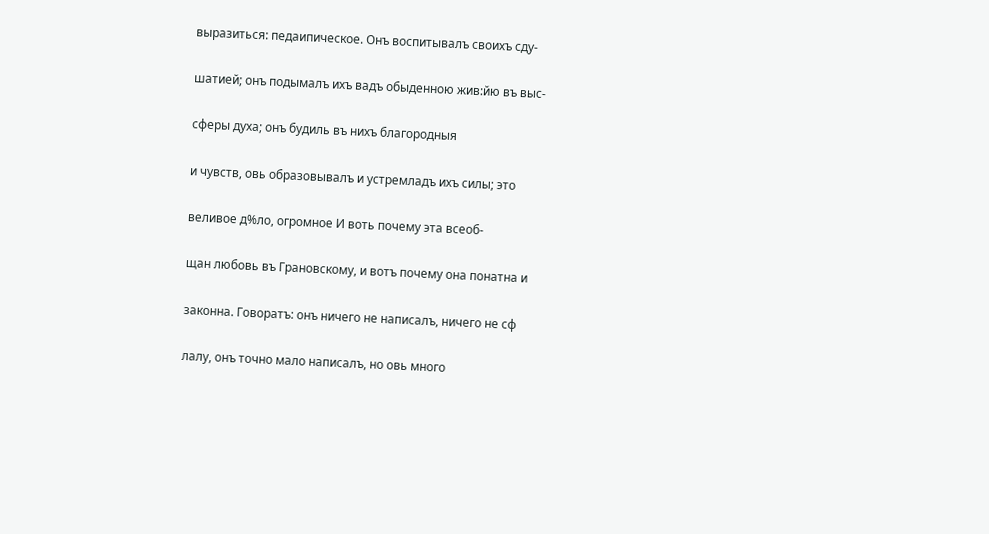выразиться: педаипическое. Онъ воспитывалъ своихъ сду-

шатией; онъ подымалъ ихъ вадъ обыденною жив:йю въ выс-

сферы духа; онъ будиль въ нихъ благородныя

и чувств, овь образовывалъ и устремладъ ихъ силы; это

веливое д%ло, огромное И воть почему эта всеоб-

щан любовь въ Грановскому, и вотъ почему она понатна и

законна. Говоратъ: онъ ничего не написалъ, ничего не сф

лалу, онъ точно мало написалъ, но овь много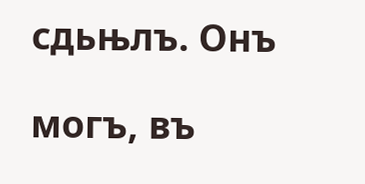сдьњлъ. Онъ

могъ, въ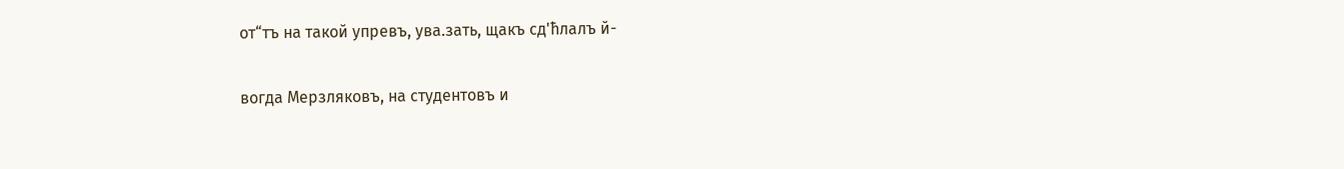от“тъ на такой упревъ, ува.зать, щакъ сд'ћлалъ й-

вогда Мерзляковъ, на студентовъ и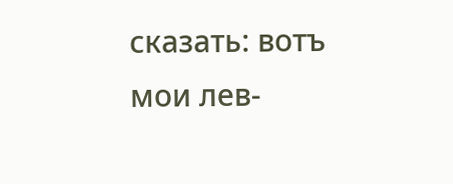сказать: вотъ мои лев-